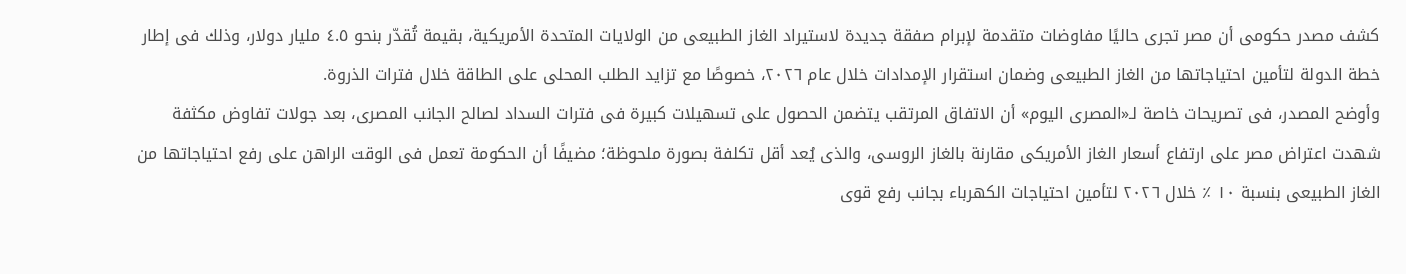كشف مصدر حكومى أن مصر تجرى حاليًا مفاوضات متقدمة لإبرام صفقة جديدة لاستيراد الغاز الطبيعى من الولايات المتحدة الأمريكية، بقيمة تُقدّر بنحو ٤.٥ مليار دولار، وذلك فى إطار خطة الدولة لتأمين احتياجاتها من الغاز الطبيعى وضمان استقرار الإمدادات خلال عام ٢٠٢٦، خصوصًا مع تزايد الطلب المحلى على الطاقة خلال فترات الذروة.
وأوضح المصدر، فى تصريحات خاصة لـ«المصرى اليوم» أن الاتفاق المرتقب يتضمن الحصول على تسهيلات كبيرة فى فترات السداد لصالح الجانب المصرى، بعد جولات تفاوض مكثفة شهدت اعتراض مصر على ارتفاع أسعار الغاز الأمريكى مقارنة بالغاز الروسى، والذى يُعد أقل تكلفة بصورة ملحوظة؛ مضيفًا أن الحكومة تعمل فى الوقت الراهن على رفع احتياجاتها من الغاز الطبيعى بنسبة ١٠ ٪ خلال ٢٠٢٦ لتأمين احتياجات الكهرباء بجانب رفع قوى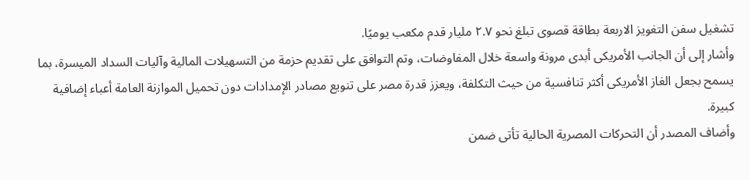تشغيل سفن التغويز الاربعة بطاقة قصوى تبلغ نحو ٢.٧ مليار قدم مكعب يوميًا.
وأشار إلى أن الجانب الأمريكى أبدى مرونة واسعة خلال المفاوضات، وتم التوافق على تقديم حزمة من التسهيلات المالية وآليات السداد الميسرة، بما يسمح بجعل الغاز الأمريكى أكثر تنافسية من حيث التكلفة، ويعزز قدرة مصر على تنويع مصادر الإمدادات دون تحميل الموازنة العامة أعباء إضافية كبيرة.
وأضاف المصدر أن التحركات المصرية الحالية تأتى ضمن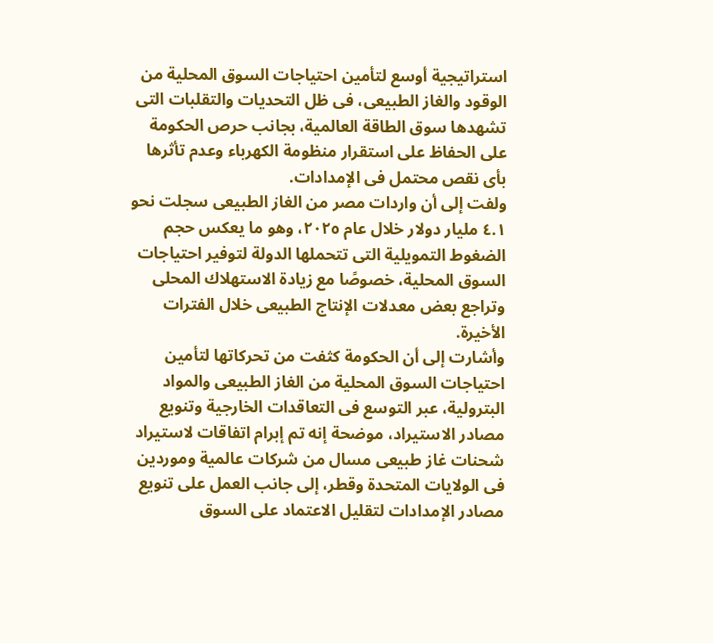استراتيجية أوسع لتأمين احتياجات السوق المحلية من الوقود والغاز الطبيعى، فى ظل التحديات والتقلبات التى تشهدها سوق الطاقة العالمية، بجانب حرص الحكومة على الحفاظ على استقرار منظومة الكهرباء وعدم تأثرها بأى نقص محتمل فى الإمدادات.
ولفت إلى أن واردات مصر من الغاز الطبيعى سجلت نحو ٤.١ مليار دولار خلال عام ٢٠٢٥، وهو ما يعكس حجم الضغوط التمويلية التى تتحملها الدولة لتوفير احتياجات السوق المحلية، خصوصًا مع زيادة الاستهلاك المحلى وتراجع بعض معدلات الإنتاج الطبيعى خلال الفترات الأخيرة.
وأشارت إلى أن الحكومة كثفت من تحركاتها لتأمين احتياجات السوق المحلية من الغاز الطبيعى والمواد البترولية، عبر التوسع فى التعاقدات الخارجية وتنويع مصادر الاستيراد، موضحة إنه تم إبرام اتفاقات لاستيراد شحنات غاز طبيعى مسال من شركات عالمية وموردين فى الولايات المتحدة وقطر، إلى جانب العمل على تنويع مصادر الإمدادات لتقليل الاعتماد على السوق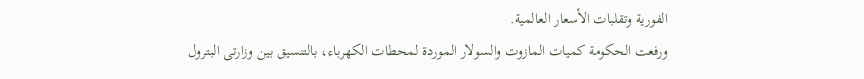الفورية وتقلبات الأسعار العالمية.
ورفعت الحكومة كميات المازوت والسولار الموردة لمحطات الكهرباء، بالتنسيق بين وزارتى البترول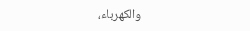والكهرباء،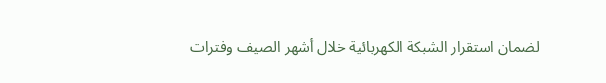لضمان استقرار الشبكة الكهربائية خلال أشهر الصيف وفترات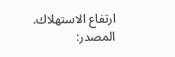ارتفاع الاستهلاك.
المصدر: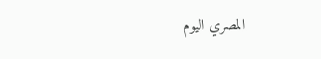المصري اليوم